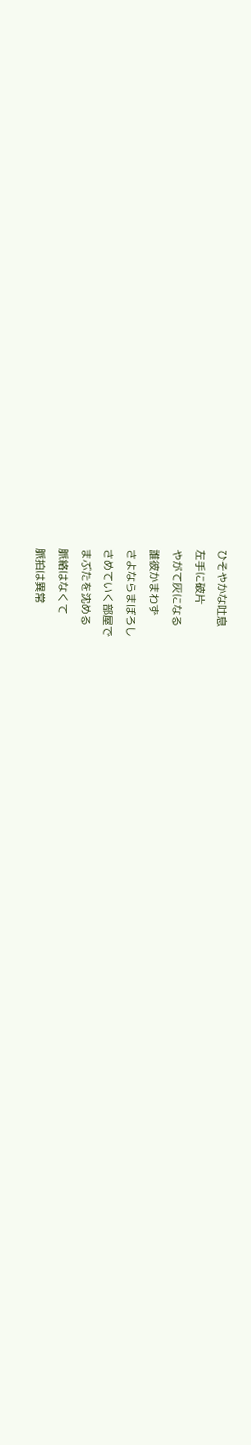ひそやかな吐息
左手に破片
やがて灰になる
誰彼かまわず
さよならまぼろし
さめていく部屋で
まぶたを沈める
脈絡はなくて
脈拍は異常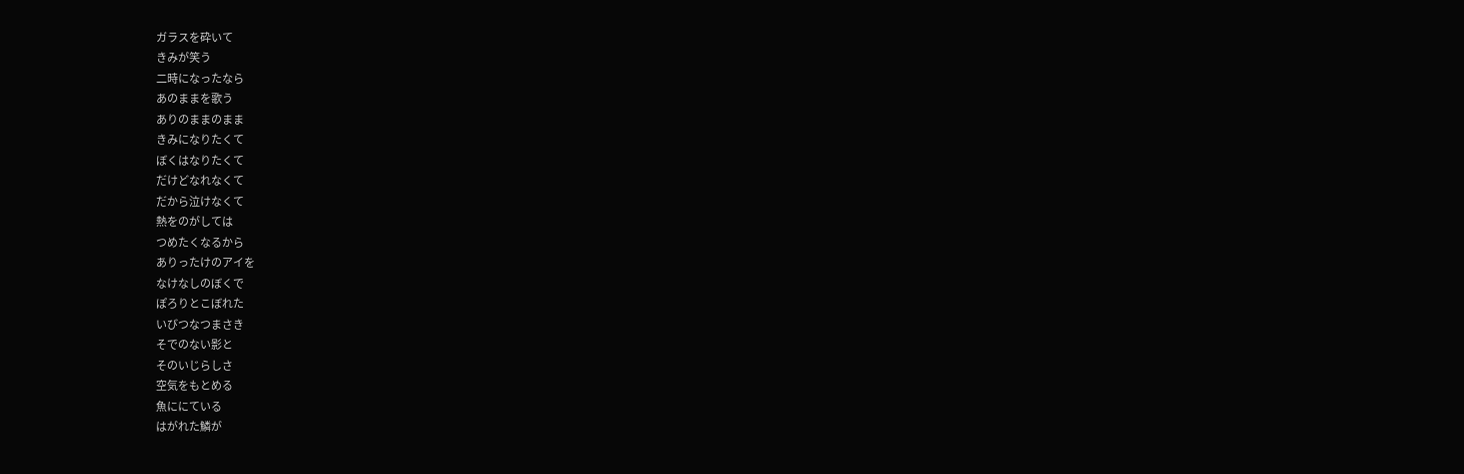ガラスを砕いて
きみが笑う
二時になったなら
あのままを歌う
ありのままのまま
きみになりたくて
ぼくはなりたくて
だけどなれなくて
だから泣けなくて
熱をのがしては
つめたくなるから
ありったけのアイを
なけなしのぼくで
ぽろりとこぼれた
いびつなつまさき
そでのない影と
そのいじらしさ
空気をもとめる
魚ににている
はがれた鱗が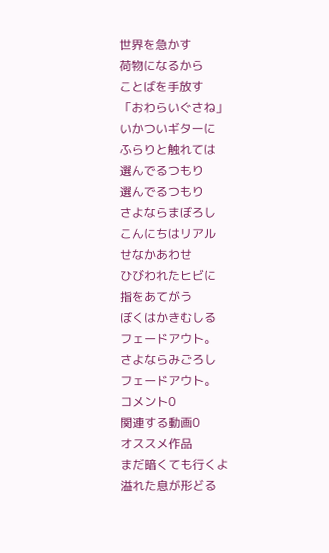世界を急かす
荷物になるから
ことばを手放す
「おわらいぐさね」
いかついギターに
ふらりと触れては
選んでるつもり
選んでるつもり
さよならまぼろし
こんにちはリアル
せなかあわせ
ひびわれたヒビに
指をあてがう
ぼくはかきむしる
フェードアウト。
さよならみごろし
フェードアウト。
コメント0
関連する動画0
オススメ作品
まだ暗くても行くよ
溢れた息が形どる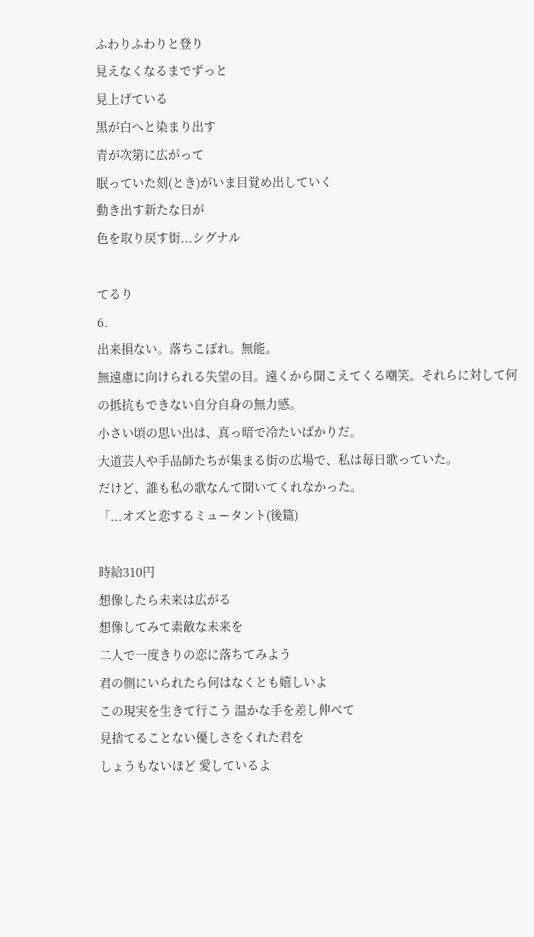ふわりふわりと登り
見えなくなるまでずっと
見上げている
黒が白へと染まり出す
青が次第に広がって
眠っていた刻(とき)がいま目覚め出していく
動き出す新たな日が
色を取り戻す街...シグナル

てるり
6.
出来損ない。落ちこぼれ。無能。
無遠慮に向けられる失望の目。遠くから聞こえてくる嘲笑。それらに対して何の抵抗もできない自分自身の無力感。
小さい頃の思い出は、真っ暗で冷たいばかりだ。
大道芸人や手品師たちが集まる街の広場で、私は毎日歌っていた。
だけど、誰も私の歌なんて聞いてくれなかった。
「...オズと恋するミュータント(後篇)

時給310円
想像したら未来は広がる
想像してみて素敵な未来を
二人で一度きりの恋に落ちてみよう
君の側にいられたら何はなくとも嬉しいよ
この現実を生きて行こう 温かな手を差し伸べて
見捨てることない優しさをくれた君を
しょうもないほど 愛しているよ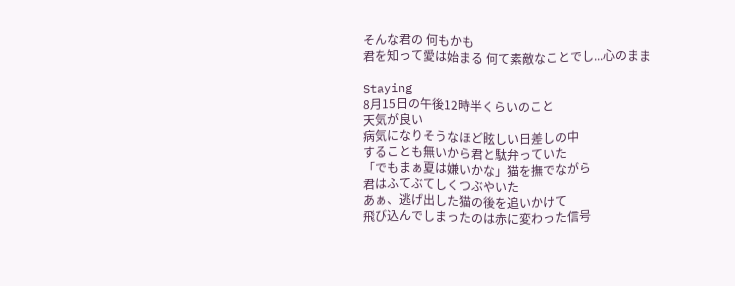そんな君の 何もかも
君を知って愛は始まる 何て素敵なことでし...心のまま

Staying
8月15日の午後12時半くらいのこと
天気が良い
病気になりそうなほど眩しい日差しの中
することも無いから君と駄弁っていた
「でもまぁ夏は嫌いかな」猫を撫でながら
君はふてぶてしくつぶやいた
あぁ、逃げ出した猫の後を追いかけて
飛び込んでしまったのは赤に変わった信号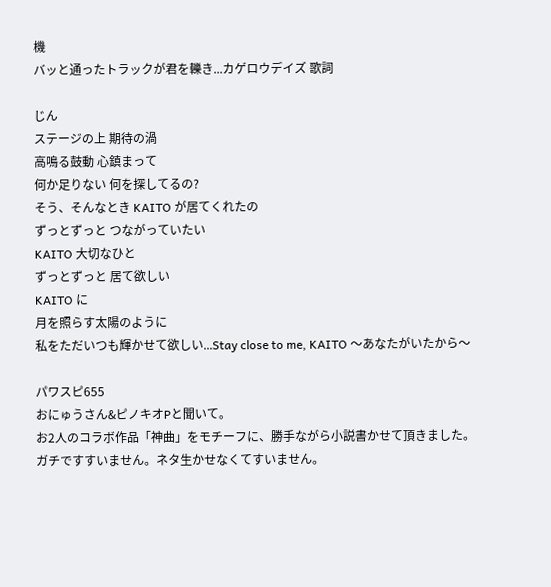機
バッと通ったトラックが君を轢き...カゲロウデイズ 歌詞

じん
ステージの上 期待の渦
高鳴る鼓動 心鎮まって
何か足りない 何を探してるの?
そう、そんなとき KAITO が居てくれたの
ずっとずっと つながっていたい
KAITO 大切なひと
ずっとずっと 居て欲しい
KAITO に
月を照らす太陽のように
私をただいつも輝かせて欲しい...Stay close to me, KAITO 〜あなたがいたから〜

パワスピ655
おにゅうさん&ピノキオPと聞いて。
お2人のコラボ作品「神曲」をモチーフに、勝手ながら小説書かせて頂きました。
ガチですすいません。ネタ生かせなくてすいません。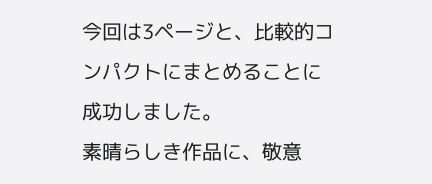今回は3ページと、比較的コンパクトにまとめることに成功しました。
素晴らしき作品に、敬意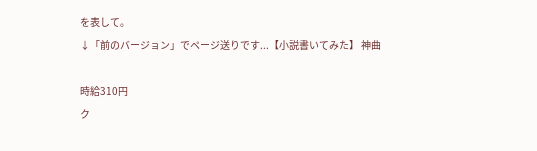を表して。
↓「前のバージョン」でページ送りです...【小説書いてみた】 神曲

時給310円
ク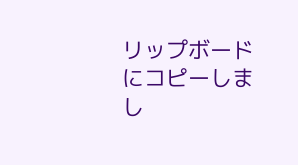リップボードにコピーしまし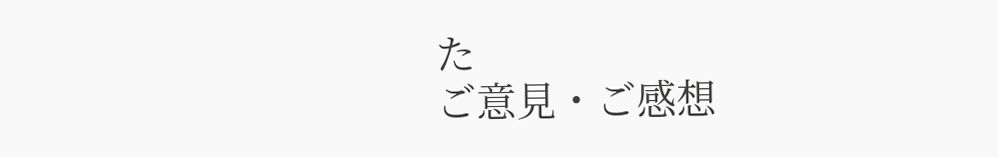た
ご意見・ご感想